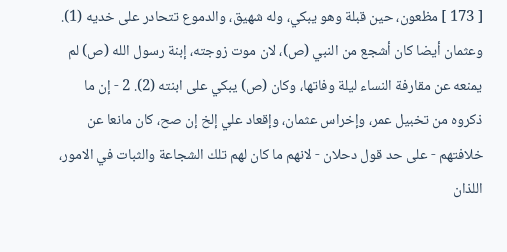[ 173 ] مظعون، حين قبلة وهو يبكي، وله شهيق، والدموع تتحادر على خديه (1). وعثمان أيضا كان أشجع من النبي (ص)، لان موت زوجته، إبنة رسول الله (ص) لم يمنعه عن مقارفة النساء ليلة وفاتها، وكان (ص) يبكي على ابنته (2). 2 - إن ما ذكروه من تخبيل عمر، وإخراس عثمان، وإقعاد علي إلخ إن صح، كان مانعا عن خلافتهم - على حد قول دحلان - لانهم ما كان لهم تلك الشجاعة والثبات في الامور، اللذان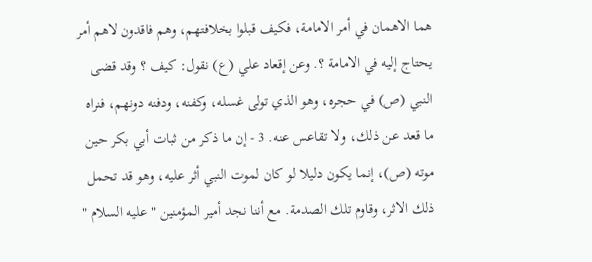هما الاهمان في أمر الامامة، فكيف قبلوا بخلافتهم، وهم فاقدون لاهم أمر يحتاج إليه في الامامة ؟. وعن إقعاد علي (ع) نقول: كيف ؟ وقد قضى النبي (ص) في حجره، وهو الذي تولى غسله، وكفنه، ودفنه دونهم، فنراه ما قعد عن ذلك، ولا تقاعس عنه. 3 - إن ما ذكر من ثبات أبي بكر حين موته (ص)، إنما يكون دليلا لو كان لموت النبي أثر عليه، وهو قد تحمل ذلك الاثر، وقاوم تلك الصدمة. مع أننا نجد أمير المؤمنين " عليه السلام "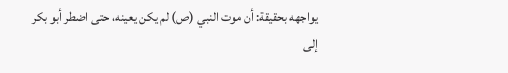يواجهه بحقيقة: أن موت النبي (ص) لم يكن يعينه، حتى اضطر أبو بكر إلى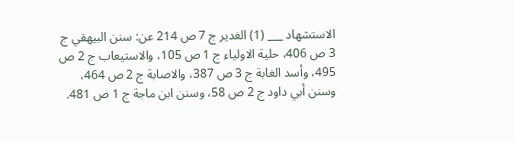الاستشهاد ___ (1) الغدير ج 7 ص 214 عن: سنن البيهقي ج 3 ص 406، حلية الاولياء ج 1 ص 105، والاستيعاب ج 2 ص 495، وأسد الغابة ج 3 ص 387، والاصابة ج 2 ص 464، وسنن أبي داود ج 2 ص 58، وسنن ابن ماجة ج 1 ص 481.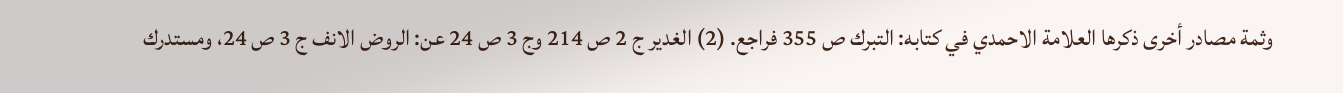وثمة مصادر أخرى ذكرها العلامة الاحمدي في كتابه: التبرك ص 355 فراجع. (2) الغدير ج 2 ص 214 وج 3 ص 24 عن: الروض الانف ج 3 ص 24، ومستدرك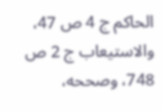الحاكم ج 4 ص 47، والاستيعاب ج 2 ص 748، وصححه،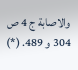والاصابة ج 4 ص 304 و 489. (*)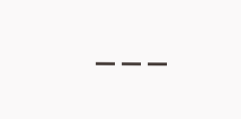___